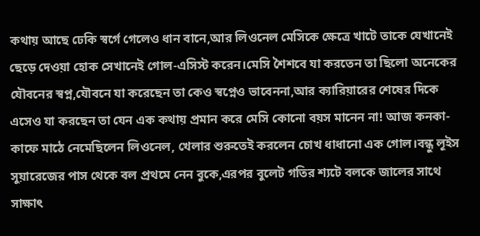কথায় আছে ঢেকি স্বর্গে গেলেও ধান বানে,আর লিওনেল মেসিকে ক্ষেত্রে খাটে তাকে যেখানেই ছেড়ে দেওয়া হোক সেখানেই গোল-এসিস্ট করেন।মেসি শৈশবে যা করতেন তা ছিলো অনেকের যৌবনের স্বপ্ন,যৌবনে যা করেছেন তা কেও স্বপ্নেও ভাবেননা,আর ক্যারিয়ারের শেষের দিকে এসেও যা করছেন তা যেন এক কথায় প্রমান করে মেসি কোনো বয়স মানেন না! আজ কনকা-কাফে মাঠে নেমেছিলেন লিওনেল, খেলার শুরুতেই করলেন চোখ ধাধানো এক গোল।বন্ধু লূইস সুয়ারেজের পাস থেকে বল প্রথমে নেন বুকে,এরপর বুলেট গতির শ্যটে বলকে জালের সাথে সাক্ষাৎ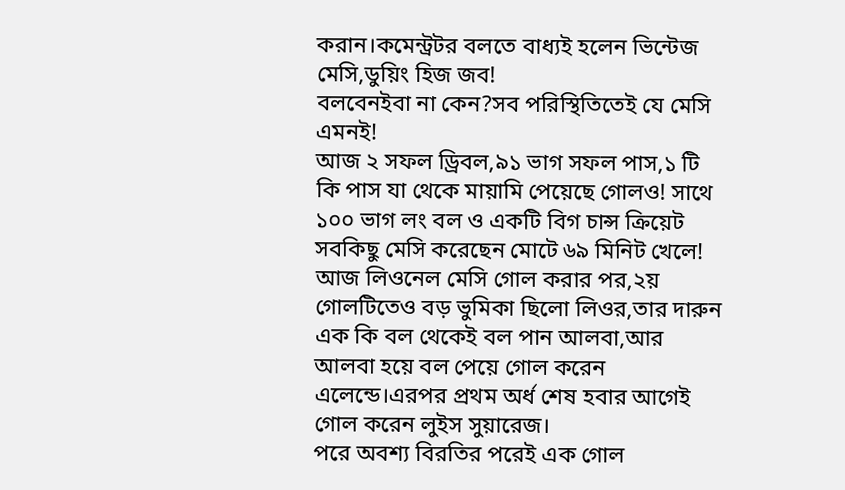করান।কমেন্ট্রটর বলতে বাধ্যই হলেন ভিন্টেজ মেসি,ডুয়িং হিজ জব!
বলবেনইবা না কেন?সব পরিস্থিতিতেই যে মেসি এমনই!
আজ ২ সফল ড্রিবল,৯১ ভাগ সফল পাস,১ টি কি পাস যা থেকে মায়ামি পেয়েছে গোলও! সাথে ১০০ ভাগ লং বল ও একটি বিগ চান্স ক্রিয়েট সবকিছু মেসি করেছেন মোটে ৬৯ মিনিট খেলে!
আজ লিওনেল মেসি গোল করার পর,২য় গোলটিতেও বড় ভুমিকা ছিলো লিওর,তার দারুন এক কি বল থেকেই বল পান আলবা,আর আলবা হয়ে বল পেয়ে গোল করেন এলেন্ডে।এরপর প্রথম অর্ধ শেষ হবার আগেই গোল করেন লুইস সুয়ারেজ।
পরে অবশ্য বিরতির পরেই এক গোল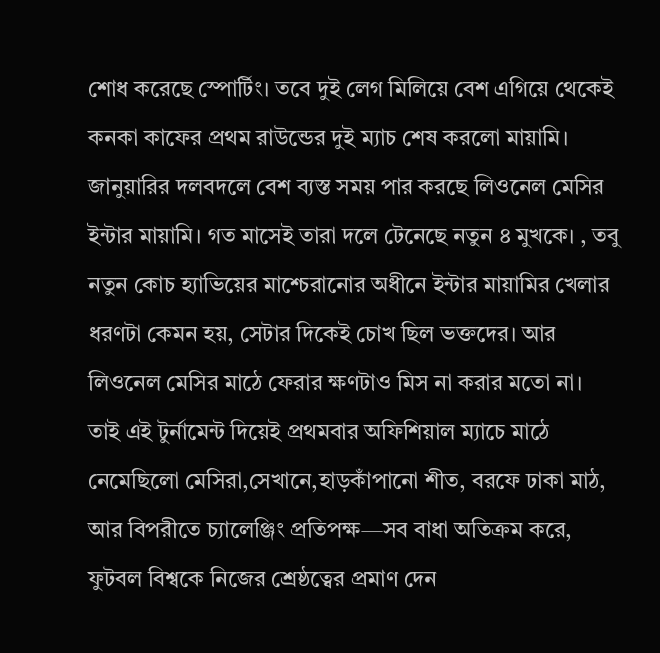শোধ করেছে স্পোর্টিং। তবে দুই লেগ মিলিয়ে বেশ এগিয়ে থেকেই কনকা কাফের প্রথম রাউন্ডের দুই ম্যাচ শেষ করলো মায়ামি।
জানুয়ারির দলবদলে বেশ ব্যস্ত সময় পার করছে লিওনেল মেসির ইন্টার মায়ামি। গত মাসেই তারা দলে টেনেছে নতুন ৪ মুখকে। , তবু নতুন কোচ হ্যাভিয়ের মাশ্চেরানোর অধীনে ইন্টার মায়ামির খেলার ধরণটা কেমন হয়, সেটার দিকেই চোখ ছিল ভক্তদের। আর লিওনেল মেসির মাঠে ফেরার ক্ষণটাও মিস না করার মতো না।
তাই এই টুর্নামেন্ট দিয়েই প্রথমবার অফিশিয়াল ম্যাচে মাঠে নেমেছিলো মেসিরা,সেখানে,হাড়কাঁপানো শীত, বরফে ঢাকা মাঠ, আর বিপরীতে চ্যালেঞ্জিং প্রতিপক্ষ—সব বাধা অতিক্রম করে, ফুটবল বিশ্বকে নিজের শ্রেষ্ঠত্বের প্রমাণ দেন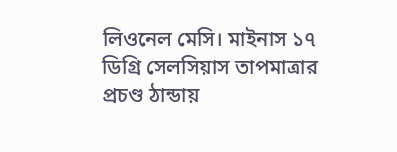লিওনেল মেসি। মাইনাস ১৭ ডিগ্রি সেলসিয়াস তাপমাত্রার প্রচণ্ড ঠান্ডায়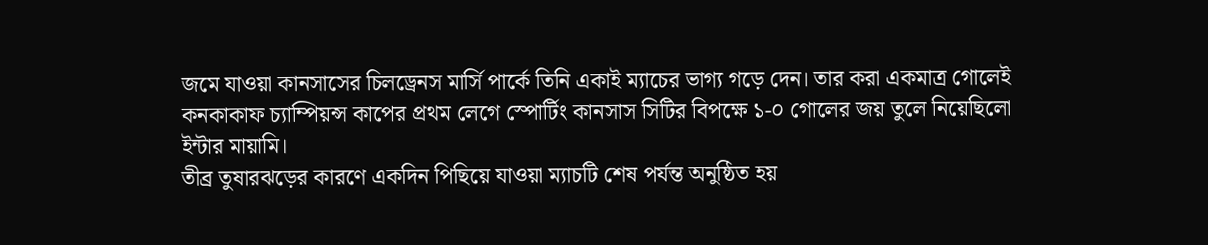জমে যাওয়া কানসাসের চিলড্রেনস মার্সি পার্কে তিনি একাই ম্যাচের ভাগ্য গড়ে দেন। তার করা একমাত্র গোলেই কনকাকাফ চ্যাম্পিয়ন্স কাপের প্রথম লেগে স্পোর্টিং কানসাস সিটির বিপক্ষে ১-০ গোলের জয় তুলে নিয়েছিলো ইন্টার মায়ামি।
তীব্র তুষারঝড়ের কারণে একদিন পিছিয়ে যাওয়া ম্যাচটি শেষ পর্যন্ত অনুষ্ঠিত হয়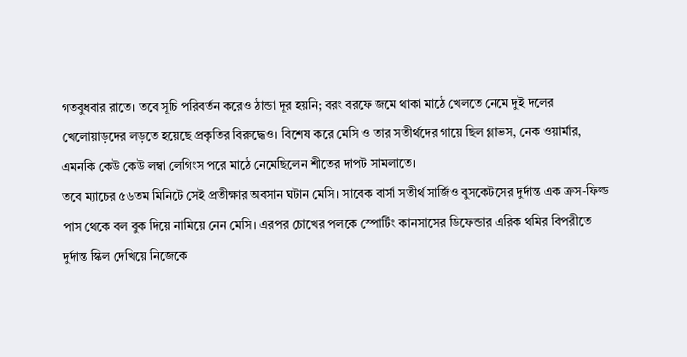গতবুধবার রাতে। তবে সূচি পরিবর্তন করেও ঠান্ডা দূর হয়নি; বরং বরফে জমে থাকা মাঠে খেলতে নেমে দুই দলের খেলোয়াড়দের লড়তে হয়েছে প্রকৃতির বিরুদ্ধেও। বিশেষ করে মেসি ও তার সতীর্থদের গায়ে ছিল গ্লাভস, নেক ওয়ার্মার, এমনকি কেউ কেউ লম্বা লেগিংস পরে মাঠে নেমেছিলেন শীতের দাপট সামলাতে।
তবে ম্যাচের ৫৬তম মিনিটে সেই প্রতীক্ষার অবসান ঘটান মেসি। সাবেক বার্সা সতীর্থ সার্জিও বুসকেটসের দুর্দান্ত এক ক্রস-ফিল্ড পাস থেকে বল বুক দিয়ে নামিয়ে নেন মেসি। এরপর চোখের পলকে স্পোর্টিং কানসাসের ডিফেন্ডার এরিক থমির বিপরীতে দুর্দান্ত স্কিল দেখিয়ে নিজেকে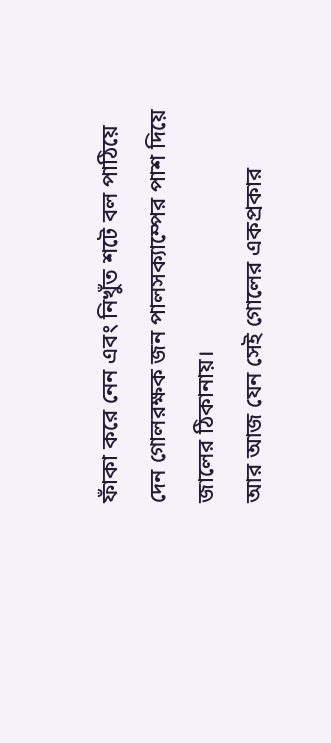ফাঁকা করে নেন এবং নিখুঁত শটে বল পাঠিয়ে দেন গোলরক্ষক জন পালসক্যাম্পের পাশ দিয়ে জালের ঠিকানায়।
আর আজ যেন সেই গোলের একপ্রকার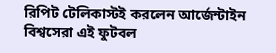রিপিট টেলিকাস্টই করলেন আর্জেন্টাইন বিশ্বসেরা এই ফুটবল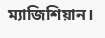ম্যাজিশিয়ান।